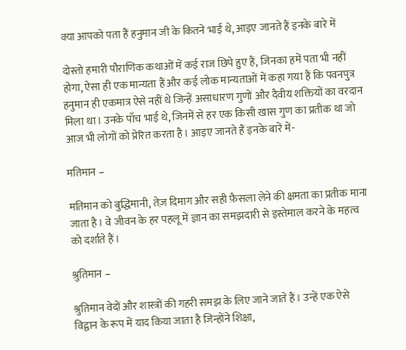क्या आपको पता हैं हनुमान जी के कितने भाई थे, आइए जानते हैं इनके बारे में

दोस्तो हमारी पौराणिक कथाओं में कई राज छिपे हुए हैं, जिनका हमें पता भी नहीं होगा, ऐसा ही एक मान्यता हैं और कई लोक मान्यताओं में कहा गया हैं कि पवनपुत्र हनुमान ही एकमात्र ऐसे नहीं थे जिन्हें असाधारण गुणों और दैवीय शक्तियों का वरदान मिला था। उनके पाँच भाई थे, जिनमें से हर एक किसी खास गुण का प्रतीक था जो आज भी लोगों को प्रेरित करता है। आइए जानते हैं इनके बारें में-

मतिमान –

मतिमान को बुद्धिमानी, तेज़ दिमाग और सही फ़ैसला लेने की क्षमता का प्रतीक माना जाता है। वे जीवन के हर पहलू में ज्ञान का समझदारी से इस्तेमाल करने के महत्व को दर्शाते हैं।

श्रुतिमान –

श्रुतिमान वेदों और शास्त्रों की गहरी समझ के लिए जाने जाते हैं। उन्हें एक ऐसे विद्वान के रूप में याद किया जाता है जिन्होंने शिक्षा,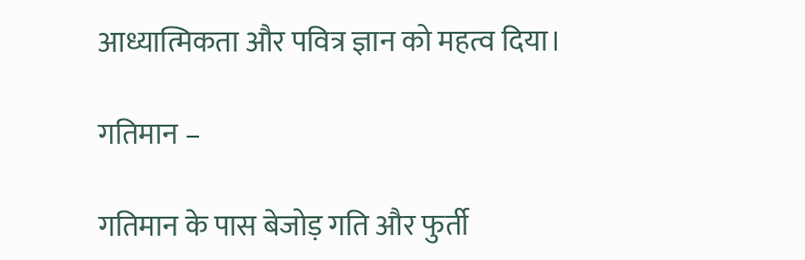आध्यात्मिकता और पवित्र ज्ञान को महत्व दिया।

गतिमान –

गतिमान के पास बेजोड़ गति और फुर्ती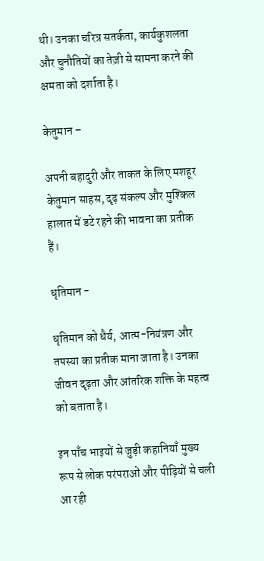थी। उनका चरित्र सतर्कता, कार्यकुशलता और चुनौतियों का तेज़ी से सामना करने की क्षमता को दर्शाता है।

केतुमान –

अपनी बहादुरी और ताकत के लिए मशहूर केतुमान साहस, दृढ़ संकल्प और मुश्किल हालात में डटे रहने की भावना का प्रतीक हैं।

धृतिमान -

धृतिमान को धैर्य, आत्म-नियंत्रण और तपस्या का प्रतीक माना जाता है। उनका जीवन दृढ़ता और आंतरिक शक्ति के महत्व को बताता है।

इन पाँच भाइयों से जुड़ी कहानियाँ मुख्य रूप से लोक परंपराओं और पीढ़ियों से चली आ रही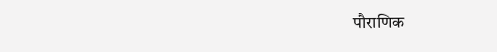पौराणिक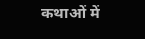कथाओं में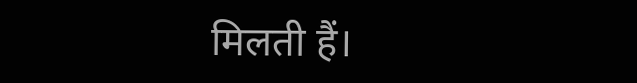मिलती हैं।